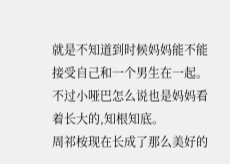就是不知道到时候妈妈能不能接受自己和一个男生在一起。
不过小哑巴怎么说也是妈妈看着长大的,知根知底。
周祁桉现在长成了那么美好的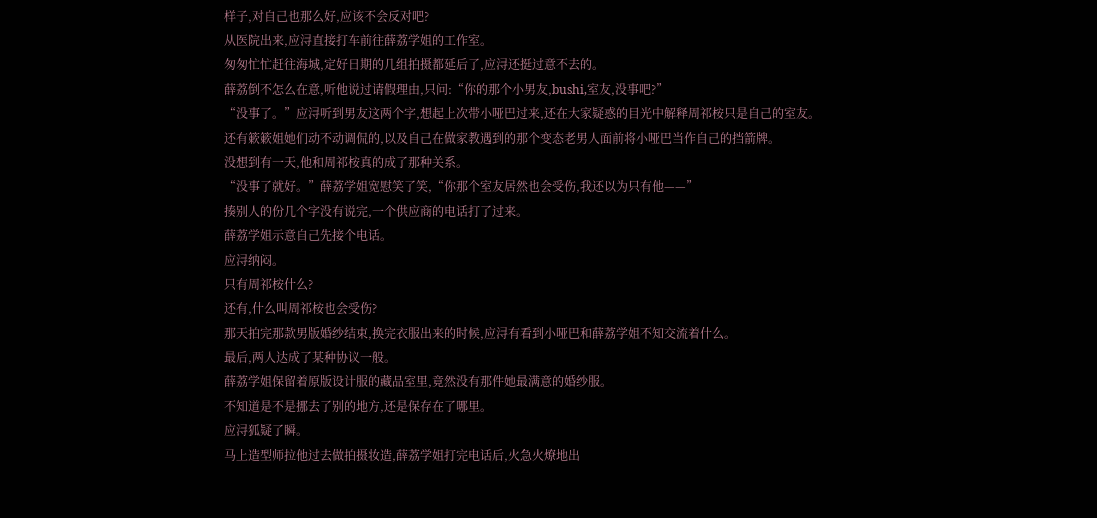样子,对自己也那么好,应该不会反对吧?
从医院出来,应浔直接打车前往薛荔学姐的工作室。
匆匆忙忙赶往海城,定好日期的几组拍摄都延后了,应浔还挺过意不去的。
薛荔倒不怎么在意,听他说过请假理由,只问:“你的那个小男友,bushi,室友,没事吧?”
“没事了。”应浔听到男友这两个字,想起上次带小哑巴过来,还在大家疑惑的目光中解释周祁桉只是自己的室友。
还有簌簌姐她们动不动调侃的,以及自己在做家教遇到的那个变态老男人面前将小哑巴当作自己的挡箭牌。
没想到有一天,他和周祁桉真的成了那种关系。
“没事了就好。”薛荔学姐宽慰笑了笑,“你那个室友居然也会受伤,我还以为只有他——”
揍别人的份几个字没有说完,一个供应商的电话打了过来。
薛荔学姐示意自己先接个电话。
应浔纳闷。
只有周祁桉什么?
还有,什么叫周祁桉也会受伤?
那天拍完那款男版婚纱结束,换完衣服出来的时候,应浔有看到小哑巴和薛荔学姐不知交流着什么。
最后,两人达成了某种协议一般。
薛荔学姐保留着原版设计服的藏品室里,竟然没有那件她最满意的婚纱服。
不知道是不是挪去了别的地方,还是保存在了哪里。
应浔狐疑了瞬。
马上造型师拉他过去做拍摄妆造,薛荔学姐打完电话后,火急火燎地出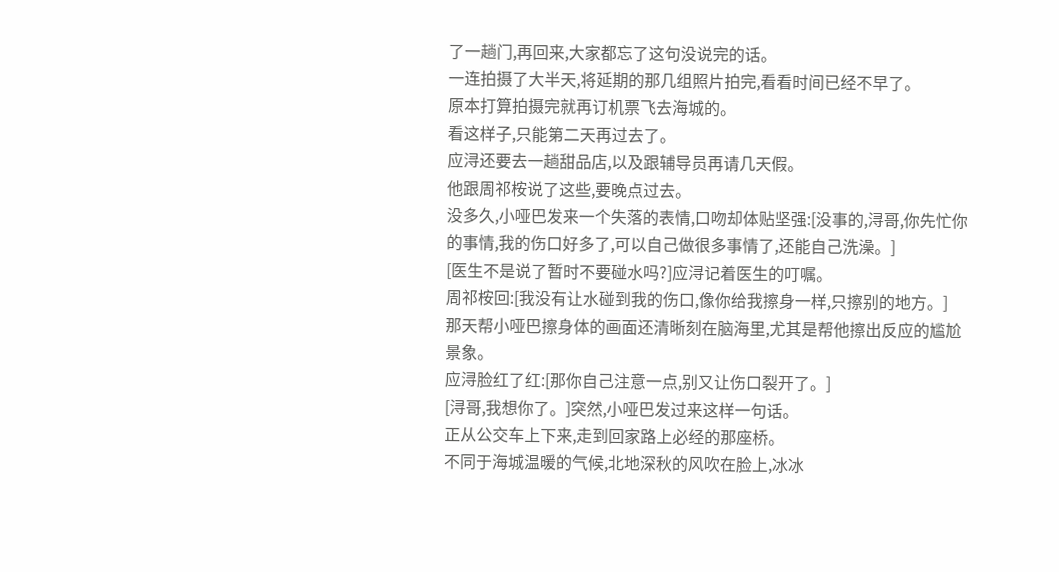了一趟门,再回来,大家都忘了这句没说完的话。
一连拍摄了大半天,将延期的那几组照片拍完,看看时间已经不早了。
原本打算拍摄完就再订机票飞去海城的。
看这样子,只能第二天再过去了。
应浔还要去一趟甜品店,以及跟辅导员再请几天假。
他跟周祁桉说了这些,要晚点过去。
没多久,小哑巴发来一个失落的表情,口吻却体贴坚强:[没事的,浔哥,你先忙你的事情,我的伤口好多了,可以自己做很多事情了,还能自己洗澡。]
[医生不是说了暂时不要碰水吗?]应浔记着医生的叮嘱。
周祁桉回:[我没有让水碰到我的伤口,像你给我擦身一样,只擦别的地方。]
那天帮小哑巴擦身体的画面还清晰刻在脑海里,尤其是帮他擦出反应的尴尬景象。
应浔脸红了红:[那你自己注意一点,别又让伤口裂开了。]
[浔哥,我想你了。]突然,小哑巴发过来这样一句话。
正从公交车上下来,走到回家路上必经的那座桥。
不同于海城温暖的气候,北地深秋的风吹在脸上,冰冰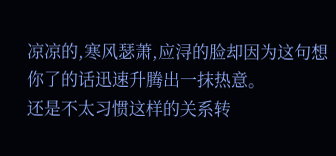凉凉的,寒风瑟萧,应浔的脸却因为这句想你了的话迅速升腾出一抹热意。
还是不太习惯这样的关系转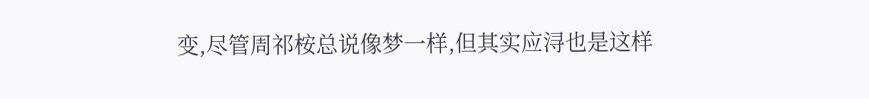变,尽管周祁桉总说像梦一样,但其实应浔也是这样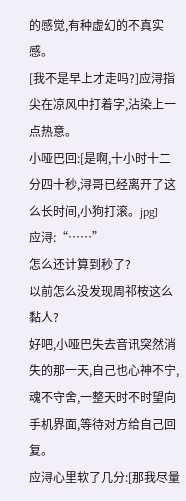的感觉,有种虚幻的不真实感。
[我不是早上才走吗?]应浔指尖在凉风中打着字,沾染上一点热意。
小哑巴回:[是啊,十小时十二分四十秒,浔哥已经离开了这么长时间,小狗打滚。jpg]
应浔:“……”
怎么还计算到秒了?
以前怎么没发现周祁桉这么黏人?
好吧,小哑巴失去音讯突然消失的那一天,自己也心神不宁,魂不守舍,一整天时不时望向手机界面,等待对方给自己回复。
应浔心里软了几分:[那我尽量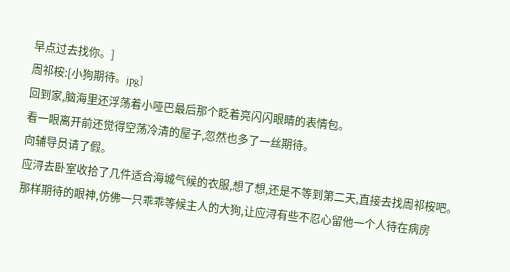早点过去找你。]
周祁桉:[小狗期待。jpg]
回到家,脑海里还浮荡着小哑巴最后那个眨着亮闪闪眼睛的表情包。
看一眼离开前还觉得空荡冷清的屋子,忽然也多了一丝期待。
向辅导员请了假。
应浔去卧室收拾了几件适合海城气候的衣服,想了想,还是不等到第二天,直接去找周祁桉吧。
那样期待的眼神,仿佛一只乖乖等候主人的大狗,让应浔有些不忍心留他一个人待在病房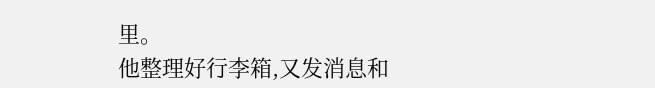里。
他整理好行李箱,又发消息和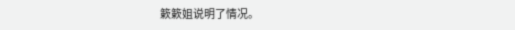簌簌姐说明了情况。